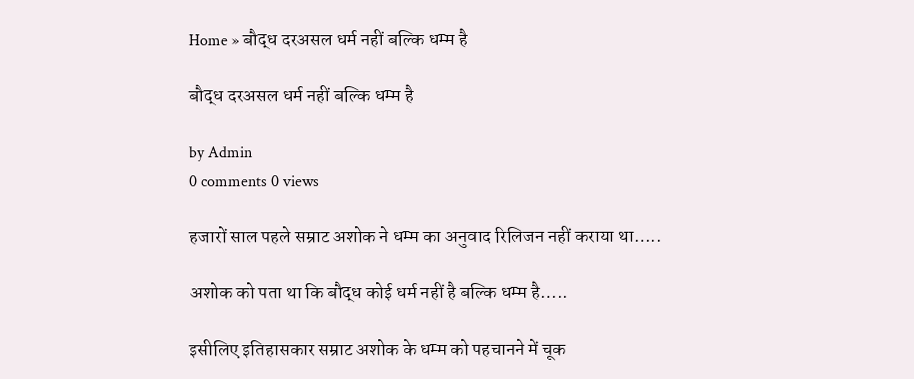Home » बौद्ध दरअसल धर्म नहीं बल्कि धम्म है

बौद्ध दरअसल धर्म नहीं बल्कि धम्म है

by Admin
0 comments 0 views

हजारों साल पहले सम्राट अशोक ने धम्म का अनुवाद रिलिजन नहीं कराया था…..

अशोक को पता था कि बौद्ध कोई धर्म नहीं है बल्कि धम्म है…..

इसीलिए इतिहासकार सम्राट अशोक के धम्म को पहचानने में चूक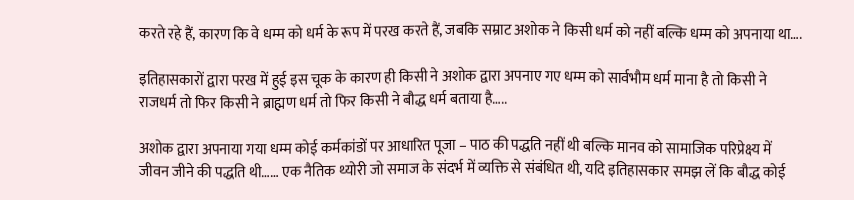करते रहे हैं, कारण कि वे धम्म को धर्म के रूप में परख करते हैं, जबकि सम्राट अशोक ने किसी धर्म को नहीं बल्कि धम्म को अपनाया था….

इतिहासकारों द्वारा परख में हुई इस चूक के कारण ही किसी ने अशोक द्वारा अपनाए गए धम्म को सार्वभौम धर्म माना है तो किसी ने राजधर्म तो फिर किसी ने ब्राह्मण धर्म तो फिर किसी ने बौद्ध धर्म बताया है…..

अशोक द्वारा अपनाया गया धम्म कोई कर्मकांडों पर आधारित पूजा – पाठ की पद्धति नहीं थी बल्कि मानव को सामाजिक परिप्रेक्ष्य में जीवन जीने की पद्धति थी…… एक नैतिक थ्योरी जो समाज के संदर्भ में व्यक्ति से संबंधित थी, यदि इतिहासकार समझ लें कि बौद्ध कोई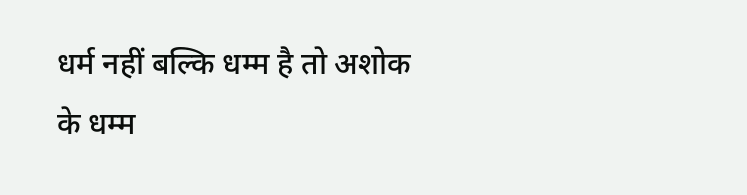धर्म नहीं बल्कि धम्म है तो अशोक के धम्म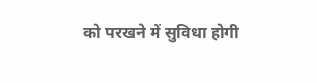को परखने में सुविधा होगी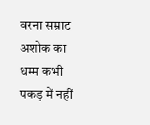वरना सम्राट अशोक का धम्म कभी पकड़ में नहीं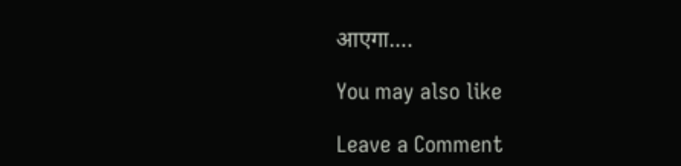आएगा….

You may also like

Leave a Comment